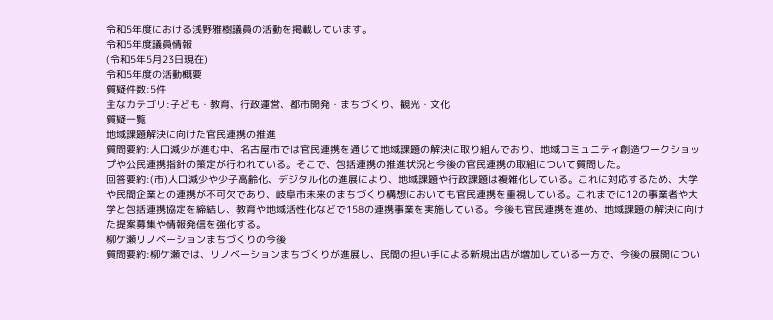令和5年度における浅野雅樹議員の活動を掲載しています。
令和5年度議員情報
(令和5年5月23日現在)
令和5年度の活動概要
質疑件数:5件
主なカテゴリ:子ども・教育、行政運営、都市開発・まちづくり、観光・文化
質疑一覧
地域課題解決に向けた官民連携の推進
質問要約:人口減少が進む中、名古屋市では官民連携を通じて地域課題の解決に取り組んでおり、地域コミュニティ創造ワークショップや公民連携指針の策定が行われている。そこで、包括連携の推進状況と今後の官民連携の取組について質問した。
回答要約:(市)人口減少や少子高齢化、デジタル化の進展により、地域課題や行政課題は複雑化している。これに対応するため、大学や民間企業との連携が不可欠であり、岐阜市未来のまちづくり構想においても官民連携を重視している。これまでに12の事業者や大学と包括連携協定を締結し、教育や地域活性化などで158の連携事業を実施している。今後も官民連携を進め、地域課題の解決に向けた提案募集や情報発信を強化する。
柳ケ瀬リノベーションまちづくりの今後
質問要約:柳ケ瀬では、リノベーションまちづくりが進展し、民間の担い手による新規出店が増加している一方で、今後の展開につい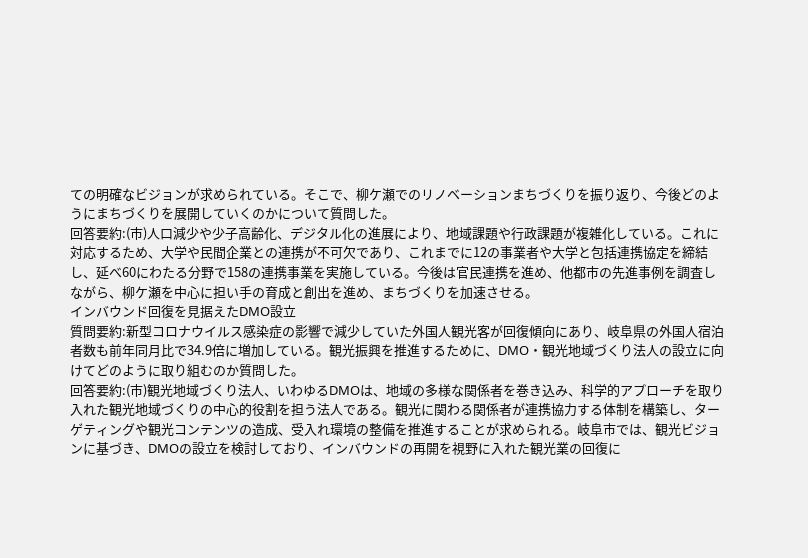ての明確なビジョンが求められている。そこで、柳ケ瀬でのリノベーションまちづくりを振り返り、今後どのようにまちづくりを展開していくのかについて質問した。
回答要約:(市)人口減少や少子高齢化、デジタル化の進展により、地域課題や行政課題が複雑化している。これに対応するため、大学や民間企業との連携が不可欠であり、これまでに12の事業者や大学と包括連携協定を締結し、延べ60にわたる分野で158の連携事業を実施している。今後は官民連携を進め、他都市の先進事例を調査しながら、柳ケ瀬を中心に担い手の育成と創出を進め、まちづくりを加速させる。
インバウンド回復を見据えたDMO設立
質問要約:新型コロナウイルス感染症の影響で減少していた外国人観光客が回復傾向にあり、岐阜県の外国人宿泊者数も前年同月比で34.9倍に増加している。観光振興を推進するために、DMO・観光地域づくり法人の設立に向けてどのように取り組むのか質問した。
回答要約:(市)観光地域づくり法人、いわゆるDMOは、地域の多様な関係者を巻き込み、科学的アプローチを取り入れた観光地域づくりの中心的役割を担う法人である。観光に関わる関係者が連携協力する体制を構築し、ターゲティングや観光コンテンツの造成、受入れ環境の整備を推進することが求められる。岐阜市では、観光ビジョンに基づき、DMOの設立を検討しており、インバウンドの再開を視野に入れた観光業の回復に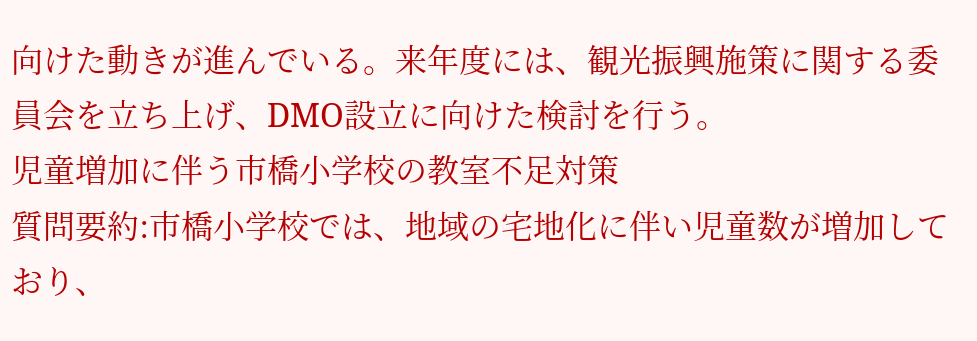向けた動きが進んでいる。来年度には、観光振興施策に関する委員会を立ち上げ、DMO設立に向けた検討を行う。
児童増加に伴う市橋小学校の教室不足対策
質問要約:市橋小学校では、地域の宅地化に伴い児童数が増加しており、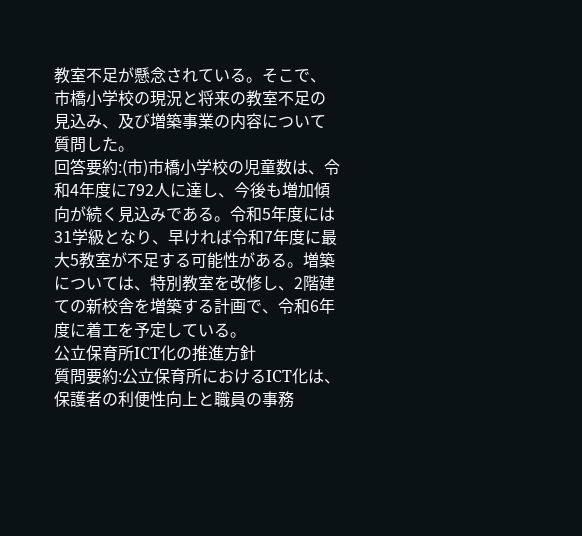教室不足が懸念されている。そこで、市橋小学校の現況と将来の教室不足の見込み、及び増築事業の内容について質問した。
回答要約:(市)市橋小学校の児童数は、令和4年度に792人に達し、今後も増加傾向が続く見込みである。令和5年度には31学級となり、早ければ令和7年度に最大5教室が不足する可能性がある。増築については、特別教室を改修し、2階建ての新校舎を増築する計画で、令和6年度に着工を予定している。
公立保育所ICT化の推進方針
質問要約:公立保育所におけるICT化は、保護者の利便性向上と職員の事務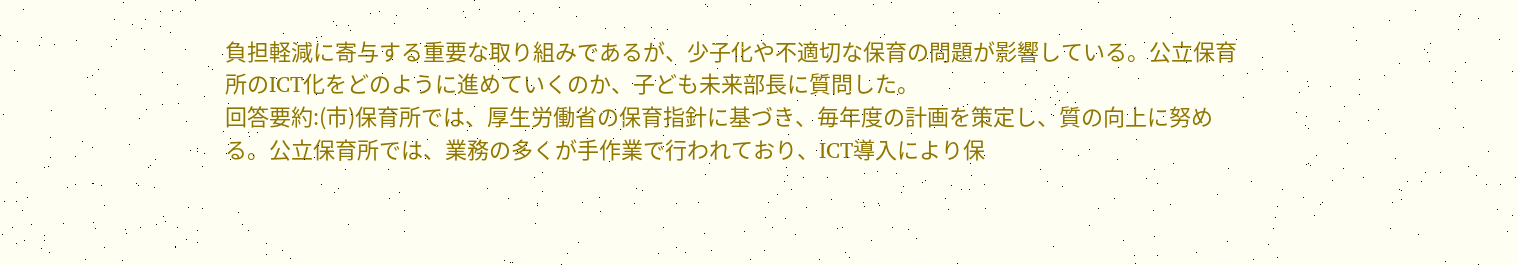負担軽減に寄与する重要な取り組みであるが、少子化や不適切な保育の問題が影響している。公立保育所のICT化をどのように進めていくのか、子ども未来部長に質問した。
回答要約:(市)保育所では、厚生労働省の保育指針に基づき、毎年度の計画を策定し、質の向上に努める。公立保育所では、業務の多くが手作業で行われており、ICT導入により保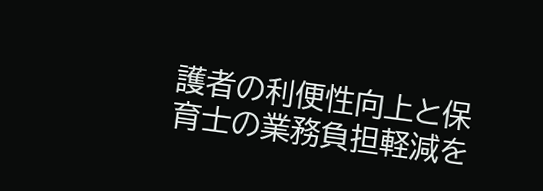護者の利便性向上と保育士の業務負担軽減を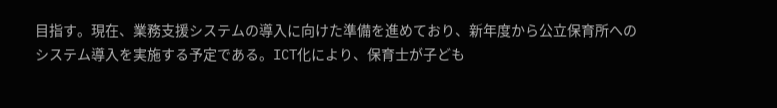目指す。現在、業務支援システムの導入に向けた準備を進めており、新年度から公立保育所へのシステム導入を実施する予定である。ICT化により、保育士が子ども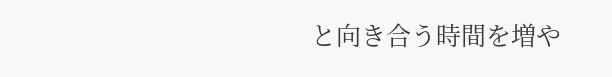と向き合う時間を増や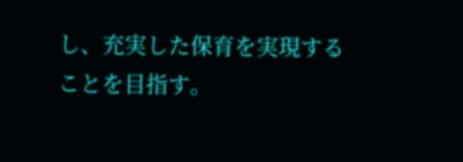し、充実した保育を実現することを目指す。